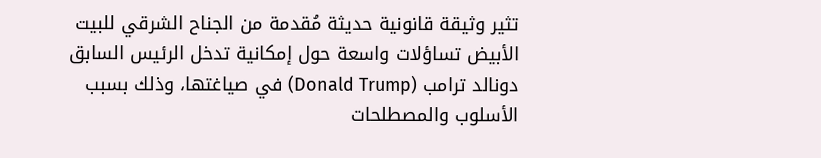تثير وثيقة قانونية حديثة مُقدمة من الجناح الشرقي للبيت الأبيض تساؤلات واسعة حول إمكانية تدخل الرئيس السابق دونالد ترامب (Donald Trump) في صياغتها، وذلك بسبب الأسلوب والمصطلحات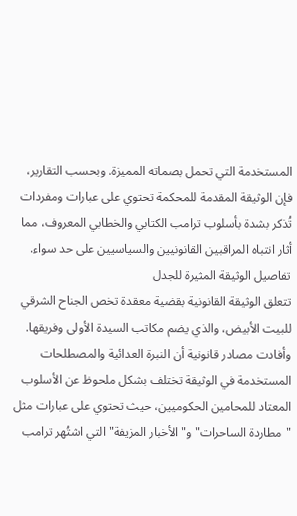المستخدمة التي تحمل بصماته المميزة. وبحسب التقارير، فإن الوثيقة المقدمة للمحكمة تحتوي على عبارات ومفردات تُذكر بشدة بأسلوب ترامب الكتابي والخطابي المعروف، مما أثار انتباه المراقبين القانونيين والسياسيين على حد سواء.
تفاصيل الوثيقة المثيرة للجدل
تتعلق الوثيقة القانونية بقضية معقدة تخص الجناح الشرقي للبيت الأبيض، والذي يضم مكاتب السيدة الأولى وفريقها. وأفادت مصادر قانونية أن النبرة العدائية والمصطلحات المستخدمة في الوثيقة تختلف بشكل ملحوظ عن الأسلوب المعتاد للمحامين الحكوميين، حيث تحتوي على عبارات مثل "مطاردة الساحرات" و"الأخبار المزيفة" التي اشتُهر ترامب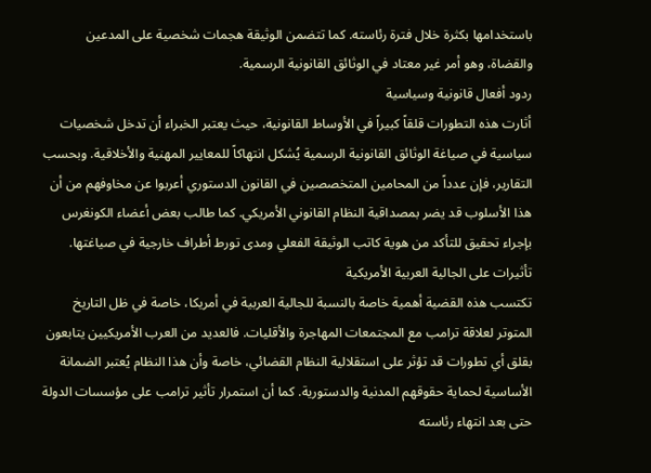باستخدامها بكثرة خلال فترة رئاسته. كما تتضمن الوثيقة هجمات شخصية على المدعين والقضاة، وهو أمر غير معتاد في الوثائق القانونية الرسمية.
ردود أفعال قانونية وسياسية
أثارت هذه التطورات قلقاً كبيراً في الأوساط القانونية، حيث يعتبر الخبراء أن تدخل شخصيات سياسية في صياغة الوثائق القانونية الرسمية يُشكل انتهاكاً للمعايير المهنية والأخلاقية. وبحسب التقارير، فإن عدداً من المحامين المتخصصين في القانون الدستوري أعربوا عن مخاوفهم من أن هذا الأسلوب قد يضر بمصداقية النظام القانوني الأمريكي. كما طالب بعض أعضاء الكونغرس بإجراء تحقيق للتأكد من هوية كاتب الوثيقة الفعلي ومدى تورط أطراف خارجية في صياغتها.
تأثيرات على الجالية العربية الأمريكية
تكتسب هذه القضية أهمية خاصة بالنسبة للجالية العربية في أمريكا، خاصة في ظل التاريخ المتوتر لعلاقة ترامب مع المجتمعات المهاجرة والأقليات. فالعديد من العرب الأمريكيين يتابعون بقلق أي تطورات قد تؤثر على استقلالية النظام القضائي، خاصة وأن هذا النظام يُعتبر الضمانة الأساسية لحماية حقوقهم المدنية والدستورية. كما أن استمرار تأثير ترامب على مؤسسات الدولة حتى بعد انتهاء رئاسته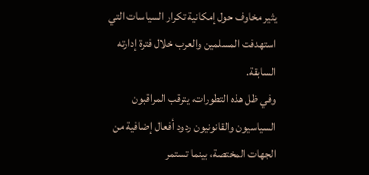يثير مخاوف حول إمكانية تكرار السياسات التي استهدفت المسلمين والعرب خلال فترة إدارته السابقة.
وفي ظل هذه التطورات، يترقب المراقبون السياسيون والقانونيون ردود أفعال إضافية من الجهات المختصة، بينما تستمر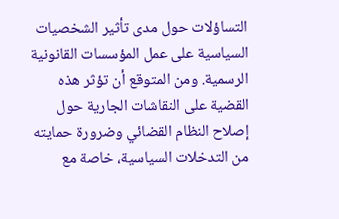التساؤلات حول مدى تأثير الشخصيات السياسية على عمل المؤسسات القانونية الرسمية. ومن المتوقع أن تؤثر هذه القضية على النقاشات الجارية حول إصلاح النظام القضائي وضرورة حمايته من التدخلات السياسية، خاصة مع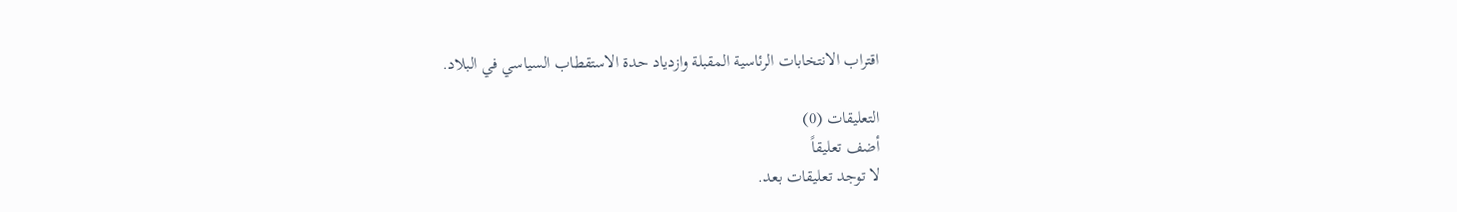اقتراب الانتخابات الرئاسية المقبلة وازدياد حدة الاستقطاب السياسي في البلاد.

التعليقات (0)
أضف تعليقاً
لا توجد تعليقات بعد.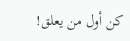كن أول من يعلق!